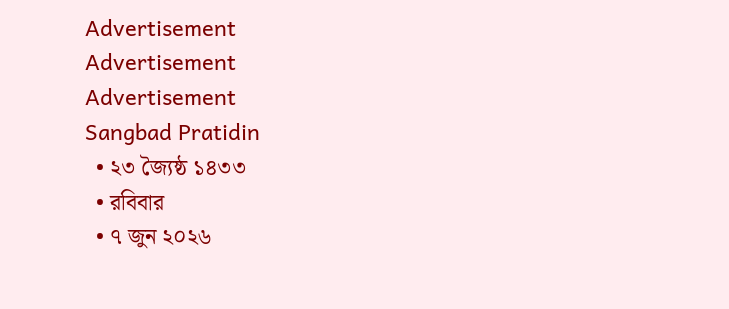Advertisement
Advertisement
Advertisement
Sangbad Pratidin
  • ২৩ জ্যৈষ্ঠ ১৪৩৩
  • রবিবার
  • ৭ জুন ২০২৬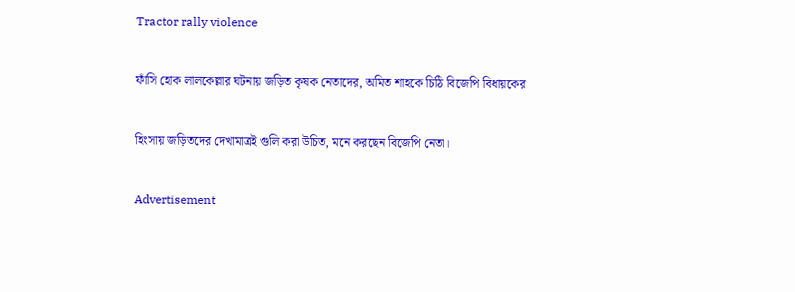Tractor rally violence

ফাঁসি হোক লালকেল্লার ঘটনায় জড়িত কৃষক নেতাদের, অমিত শাহকে চিঠি বিজেপি বিধায়কের

হিংসায় জড়িতদের দেখামাত্রই গুলি করা উচিত, মনে করছেন বিজেপি নেতা।

Advertisement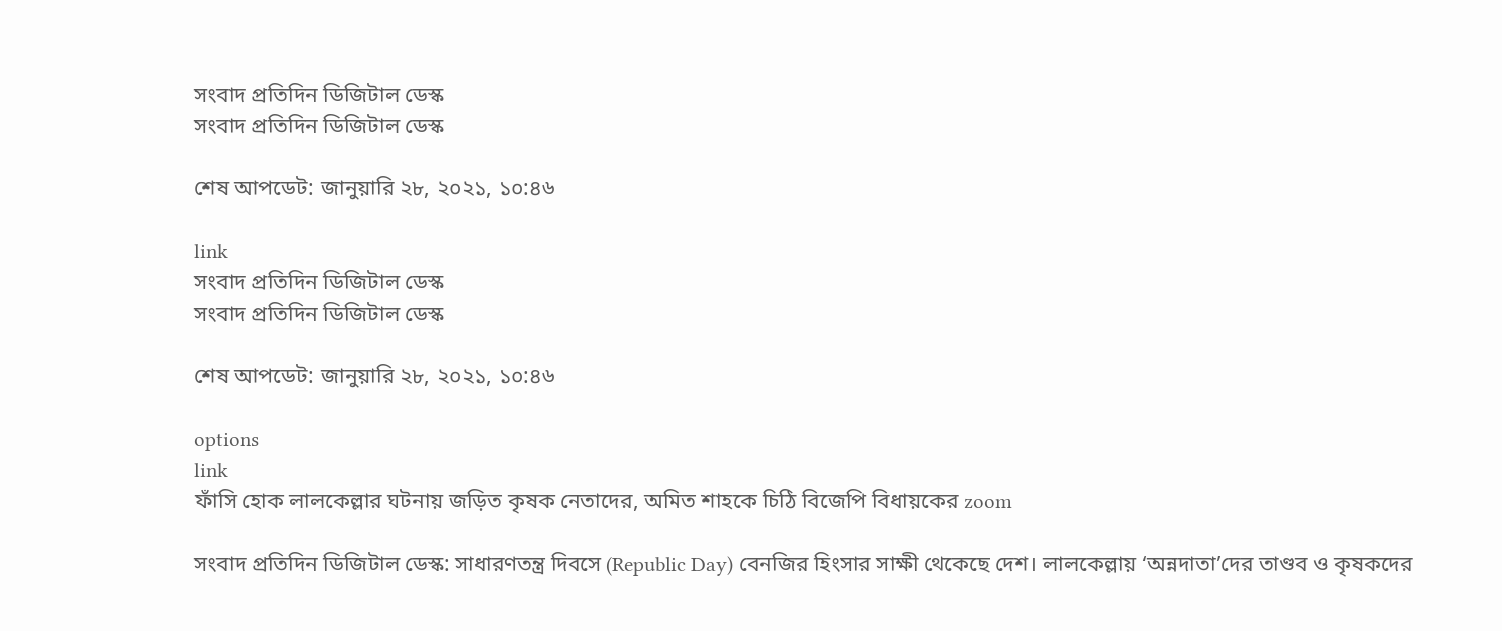সংবাদ প্রতিদিন ডিজিটাল ডেস্ক
সংবাদ প্রতিদিন ডিজিটাল ডেস্ক

শেষ আপডেট: জানুয়ারি ২৮, ২০২১, ১০:৪৬

link
সংবাদ প্রতিদিন ডিজিটাল ডেস্ক
সংবাদ প্রতিদিন ডিজিটাল ডেস্ক

শেষ আপডেট: জানুয়ারি ২৮, ২০২১, ১০:৪৬

options
link
ফাঁসি হোক লালকেল্লার ঘটনায় জড়িত কৃষক নেতাদের, অমিত শাহকে চিঠি বিজেপি বিধায়কের zoom

সংবাদ প্রতিদিন ডিজিটাল ডেস্ক: সাধারণতন্ত্র দিবসে (Republic Day) বেনজির হিংসার সাক্ষী থেকেছে দেশ। লালকেল্লায় ‘অন্নদাতা’দের তাণ্ডব ও কৃষকদের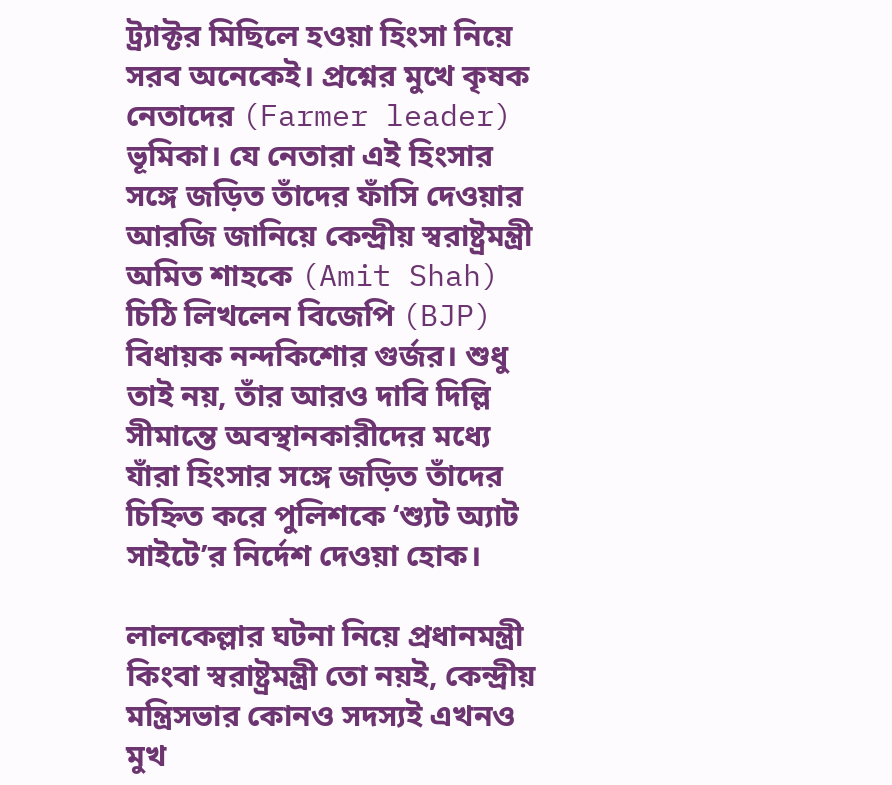ট্র্যাক্টর মিছিলে হওয়া হিংসা নিয়ে সরব অনেকেই। প্রশ্নের মুখে কৃষক নেতাদের (Farmer leader) ভূমিকা। যে নেতারা এই হিংসার সঙ্গে জড়িত তাঁদের ফাঁসি দেওয়ার আরজি জানিয়ে কেন্দ্রীয় স্বরাষ্ট্রমন্ত্রী অমিত শাহকে (Amit Shah) চিঠি লিখলেন বিজেপি (BJP) বিধায়ক নন্দকিশোর গুর্জর। শুধু তাই নয়, তাঁর আরও দাবি দিল্লি সীমান্তে অবস্থানকারীদের মধ্যে যাঁরা হিংসার সঙ্গে জড়িত তাঁদের চিহ্নিত করে পুলিশকে ‘শ্যুট অ্যাট সাইটে’র নির্দেশ দেওয়া হোক।

লালকেল্লার ঘটনা নিয়ে প্রধানমন্ত্রী কিংবা স্বরাষ্ট্রমন্ত্রী তো নয়ই, কেন্দ্রীয় মন্ত্রিসভার কোনও সদস্যই এখনও মুখ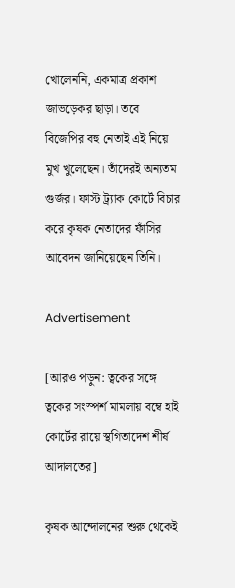খোলেননি, একমাত্র প্রকাশ জাভড়েকর ছাড়া। তবে বিজেপির বহু নেতাই এই নিয়ে মুখ খুলেছেন। তাঁদেরই অন্যতম গুর্জর। ফাস্ট ট্র্যাক কোর্টে বিচার করে কৃষক নেতাদের ফাঁসির আবেদন জানিয়েছেন তিনি।

Advertisement

[আরও পড়ুন: ত্বকের সঙ্গে ত্বকের সংস্পর্শ মামলায় বম্বে হাই কোর্টের রায়ে স্থগিতাদেশ শীর্ষ আদালতের]

কৃষক আন্দোলনের শুরু থেকেই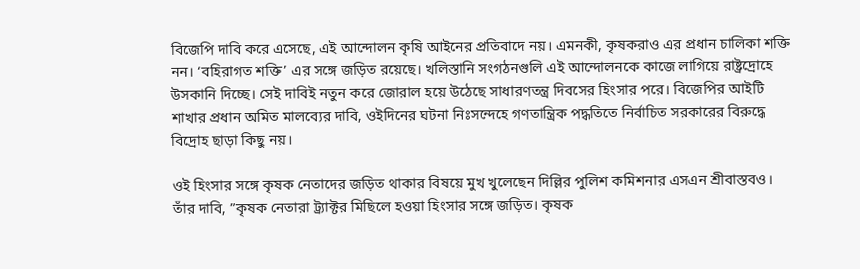বিজেপি দাবি করে এসেছে, এই আন্দোলন কৃষি আইনের প্রতিবাদে নয়। এমনকী, কৃষকরাও এর প্রধান চালিকা শক্তি নন। ‘বহিরাগত শক্তি’ এর সঙ্গে জড়িত রয়েছে। খলিস্তানি সংগঠনগুলি এই আন্দোলনকে কাজে লাগিয়ে রাষ্ট্রদ্রোহে উসকানি দিচ্ছে। সেই দাবিই নতুন করে জোরাল হয়ে উঠেছে সাধারণতন্ত্র দিবসের হিংসার পরে। বিজেপির আইটি শাখার প্রধান অমিত মালব্যের দাবি, ওইদিনের ঘটনা নিঃসন্দেহে গণতান্ত্রিক পদ্ধতিতে নির্বাচিত সরকারের বিরুদ্ধে বিদ্রোহ ছাড়া কিছু নয়।

ওই হিংসার সঙ্গে কৃষক নেতাদের জড়িত থাকার বিষয়ে মুখ খুলেছেন দিল্লির পুলিশ কমিশনার এসএন শ্রীবাস্তবও। তাঁর দাবি, ”কৃষক নেতারা ট্র্যাক্টর মিছিলে হওয়া হিংসার সঙ্গে জড়িত। কৃষক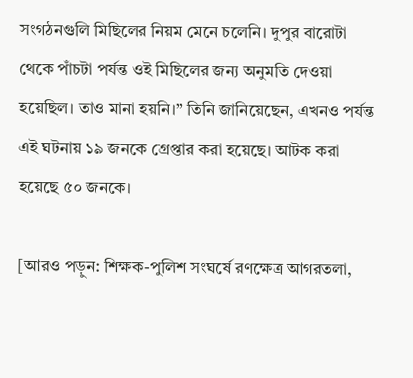সংগঠনগুলি মিছিলের নিয়ম মেনে চলেনি। দুপুর বারোটা থেকে পাঁচটা পর্যন্ত ওই মিছিলের জন্য অনুমতি দেওয়া হয়েছিল। তাও মানা হয়নি।” তিনি জানিয়েছেন, এখনও পর্যন্ত এই ঘটনায় ১৯ জনকে গ্রেপ্তার করা হয়েছে। আটক করা হয়েছে ৫০ জনকে।

[আরও পড়ুন: শিক্ষক-পুলিশ সংঘর্ষে রণক্ষেত্র আগরতলা,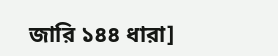জারি ১৪৪ ধারা]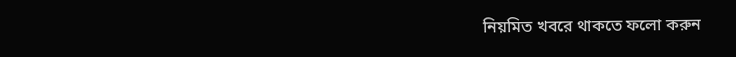নিয়মিত খবরে থাকতে ফলো করুন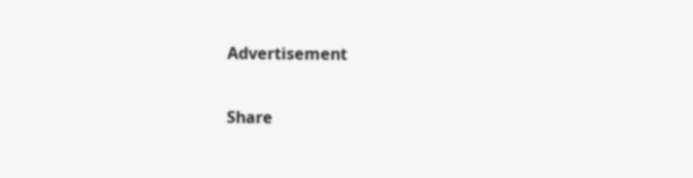Advertisement

Share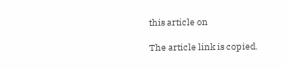this article on

The article link is copied.